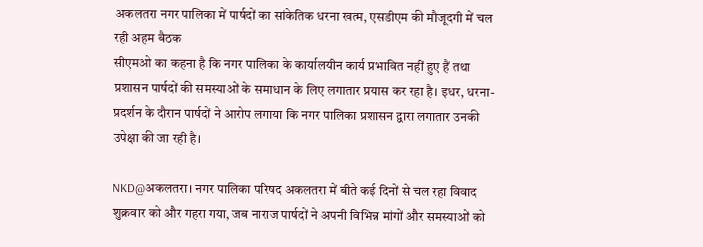अकलतरा नगर पालिका में पार्षदों का सांकेतिक धरना खत्म, एसडीएम की मौजूदगी में चल रही अहम बैठक
सीएमओ का कहना है कि नगर पालिका के कार्यालयीन कार्य प्रभावित नहीं हुए हैं तथा प्रशासन पार्षदों की समस्याओं के समाधान के लिए लगातार प्रयास कर रहा है। इधर, धरना-प्रदर्शन के दौरान पार्षदों ने आरोप लगाया कि नगर पालिका प्रशासन द्वारा लगातार उनकी उपेक्षा की जा रही है।

NKD@अकलतरा। नगर पालिका परिषद अकलतरा में बीते कई दिनों से चल रहा विवाद शुक्रवार को और गहरा गया, जब नाराज पार्षदों ने अपनी विभिन्न मांगों और समस्याओं को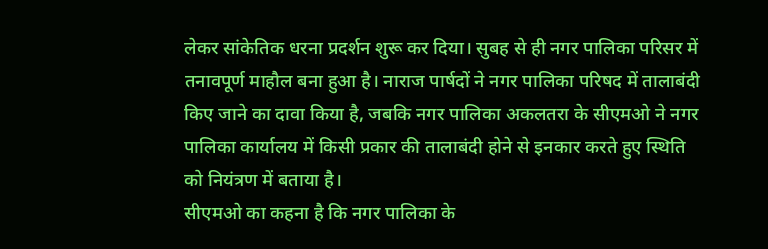लेकर सांकेतिक धरना प्रदर्शन शुरू कर दिया। सुबह से ही नगर पालिका परिसर में तनावपूर्ण माहौल बना हुआ है। नाराज पार्षदों ने नगर पालिका परिषद में तालाबंदी किए जाने का दावा किया है, जबकि नगर पालिका अकलतरा के सीएमओ ने नगर पालिका कार्यालय में किसी प्रकार की तालाबंदी होने से इनकार करते हुए स्थिति को नियंत्रण में बताया है।
सीएमओ का कहना है कि नगर पालिका के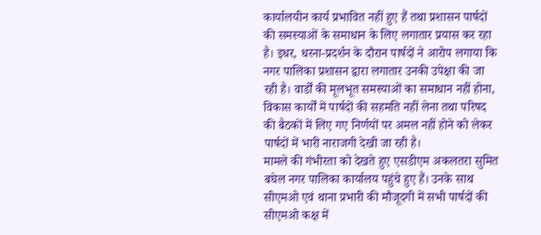कार्यालयीन कार्य प्रभावित नहीं हुए हैं तथा प्रशासन पार्षदों की समस्याओं के समाधान के लिए लगातार प्रयास कर रहा है। इधर, धरना-प्रदर्शन के दौरान पार्षदों ने आरोप लगाया कि नगर पालिका प्रशासन द्वारा लगातार उनकी उपेक्षा की जा रही है। वार्डों की मूलभूत समस्याओं का समाधान नहीं होना, विकास कार्यों में पार्षदों की सहमति नहीं लेना तथा परिषद की बैठकों में लिए गए निर्णयों पर अमल नहीं होने को लेकर पार्षदों में भारी नाराजगी देखी जा रही है।
मामले की गंभीरता को देखते हुए एसडीएम अकलतरा सुमित बघेल नगर पालिका कार्यालय पहुंचे हुए हैं। उनके साथ सीएमओ एवं थाना प्रभारी की मौजूदगी में सभी पार्षदों की सीएमओ कक्ष में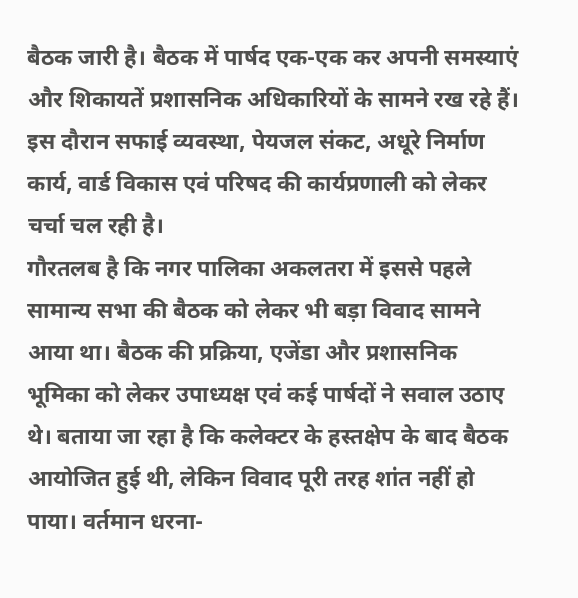बैठक जारी है। बैठक में पार्षद एक-एक कर अपनी समस्याएं और शिकायतें प्रशासनिक अधिकारियों के सामने रख रहे हैं। इस दौरान सफाई व्यवस्था, पेयजल संकट, अधूरे निर्माण कार्य, वार्ड विकास एवं परिषद की कार्यप्रणाली को लेकर चर्चा चल रही है।
गौरतलब है कि नगर पालिका अकलतरा में इससे पहले सामान्य सभा की बैठक को लेकर भी बड़ा विवाद सामने आया था। बैठक की प्रक्रिया, एजेंडा और प्रशासनिक भूमिका को लेकर उपाध्यक्ष एवं कई पार्षदों ने सवाल उठाए थे। बताया जा रहा है कि कलेक्टर के हस्तक्षेप के बाद बैठक आयोजित हुई थी, लेकिन विवाद पूरी तरह शांत नहीं हो पाया। वर्तमान धरना-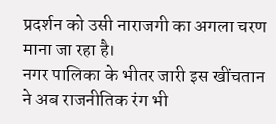प्रदर्शन को उसी नाराजगी का अगला चरण माना जा रहा है।
नगर पालिका के भीतर जारी इस खींचतान ने अब राजनीतिक रंग भी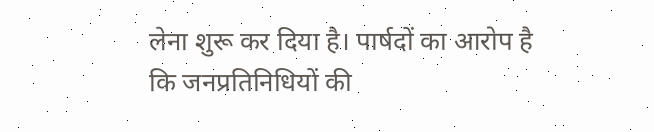लेना शुरू कर दिया है। पार्षदों का आरोप है कि जनप्रतिनिधियों की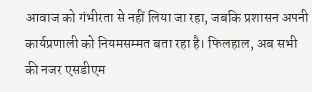आवाज को गंभीरता से नहीं लिया जा रहा, जबकि प्रशासन अपनी कार्यप्रणाली को नियमसम्मत बता रहा है। फिलहाल, अब सभी की नजर एसडीएम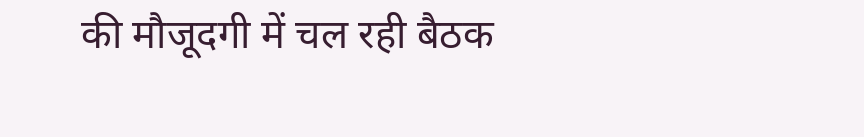की मौजूदगी में चल रही बैठक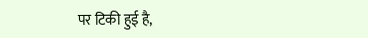पर टिकी हुई है,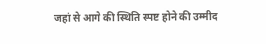जहां से आगे की स्थिति स्पष्ट होने की उम्मीद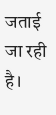जताई जा रही है।